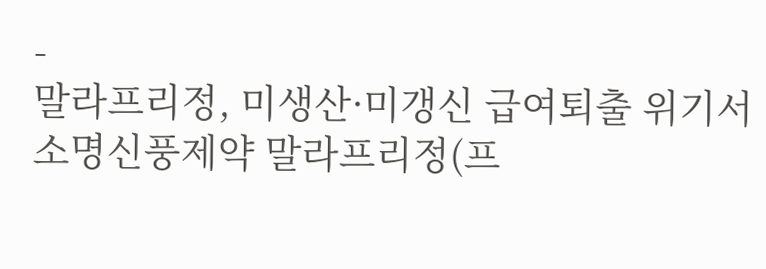-
말라프리정, 미생산·미갱신 급여퇴출 위기서 소명신풍제약 말라프리정(프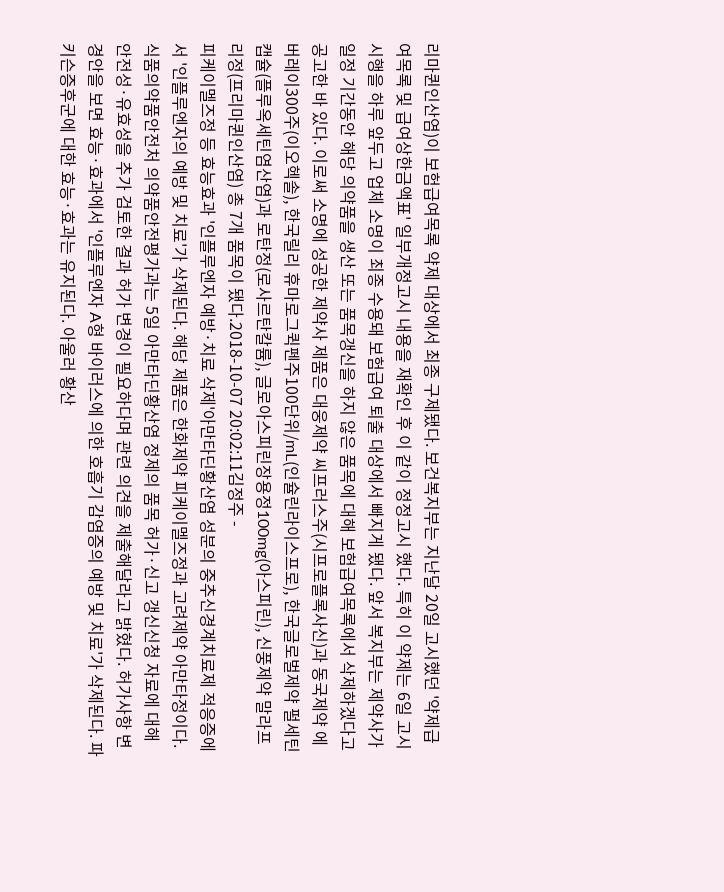리마퀸인산염)이 보험급여목록 약제 대상에서 최종 구제됐다. 보건복지부는 지난달 20일 고시했던 '약제급여목록 및 급여상한금액표' 일부개정고시 내용을 재확인 후 이 같이 정정고시 했다. 특히 이 약제는 6일 고시 시행을 하루 앞두고 업체 소명이 최종 수용돼 보험급여 퇴출 대상에서 빠지게 됐다. 앞서 복지부는 제약사가 일정 기간동안 해당 의약품을 생산 또는 품목갱신을 하지 않은 품목에 대해 보험급여목록에서 삭제하겠다고 공고한 바 있다. 이로써 소명에 성공한 제약사 제품은 대웅제약 씨프러스주(시프로플록사신)과 동국제약 에버레이300주(이오헥솔), 한국릴리 휴마로그퀵펜주100단위/mL(인슐린라이스프로), 한국글로벌제약 펄세틴캡슐(플루옥세틴염산염)과 로탄정(로사르탄칼륨), 글로아스피린장용정100mg(아스피린), 신풍제약 말라프리정(프리마퀸인산염) 총 7개 품목이 됐다.2018-10-07 20:02:11김정주 -
피케이멜즈정 등 효능효과 '인플루엔자 예방·치료 삭제'아만타딘황산염 성분의 중추신경계치료제 적응증에서 '인플루엔자의 예방 및 치료'가 삭제된다. 해당 제품은 한화제약 피케이멜즈정과 고려제약 아만타정이다. 식품의약품안전처 의약품안전평가과는 5일 아만타딘황산염 정제의 품목 허가·신고 갱신신청 자료에 대해 안전성·유효성을 추가 검토한 결과 허가 변경이 필요하다며 관련 의견을 제출해달라고 밝혔다. 허가사항 변경안을 보면 효능·효과에서 '인플루엔자 A형 바이러스에 의한 호흡기 감염증의 예방 및 치료'가 삭제된다. 파키슨증후군에 대한 효능·효과는 유지된다. 아울러 황산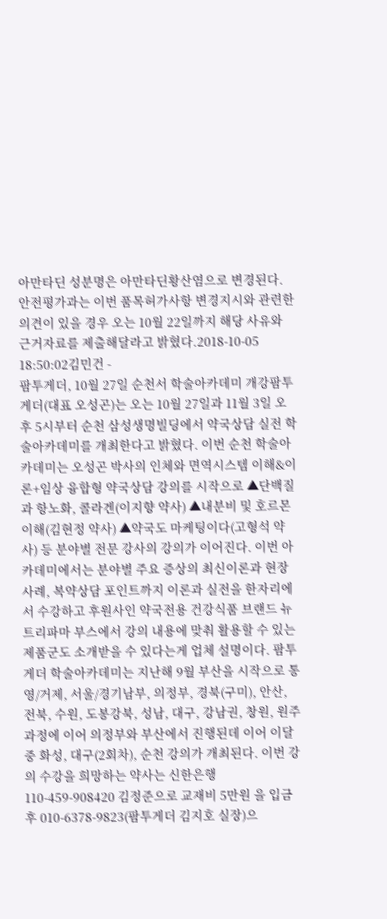아만타딘 성분명은 아만타딘황산염으로 변경된다. 안전평가과는 이번 품목허가사항 변경지시와 관련한 의견이 있을 경우 오는 10월 22일까지 해당 사유와 근거자료를 제출해달라고 밝혔다.2018-10-05 18:50:02김민건 -
팜투게더, 10월 27일 순천서 학술아카데미 개강팜투게더(대표 오성곤)는 오는 10월 27일과 11월 3일 오후 5시부터 순천 삼성생명빌딩에서 약국상담 실전 학술아카데미를 개최한다고 밝혔다. 이번 순천 학술아카데미는 오성곤 박사의 인체와 면역시스템 이해&이론+임상 융합형 약국상담 강의를 시작으로 ▲단백질과 항노화, 콜라겐(이지향 약사) ▲내분비 및 호르몬 이해(김현정 약사) ▲약국도 마케팅이다(고형석 약사) 등 분야별 전문 강사의 강의가 이어진다. 이번 아카데미에서는 분야별 주요 증상의 최신이론과 현장사례, 복약상담 포인트까지 이론과 실전을 한자리에서 수강하고 후원사인 약국전용 건강식품 브랜드 뉴트리파마 부스에서 강의 내용에 맞춰 활용할 수 있는 제품군도 소개받을 수 있다는게 업체 설명이다. 팜투게더 학술아카데미는 지난해 9월 부산을 시작으로 통영/거제, 서울/경기남부, 의정부, 경북(구미), 안산, 전북, 수원, 도봉강북, 성남, 대구, 강남권, 창원, 원주 과정에 이어 의정부와 부산에서 진행된데 이어 이달 중 화성, 대구(2회차), 순천 강의가 개최된다. 이번 강의 수강을 희망하는 약사는 신한은행 110-459-908420 김정준으로 교재비 5만원 을 입금 후 010-6378-9823(팜투게더 김지호 실장)으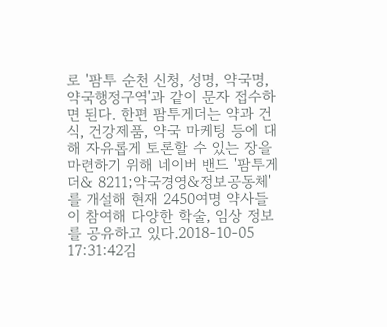로 '팜투 순천 신청, 성명, 약국명, 약국행정구역'과 같이 문자 접수하면 된다. 한편 팜투게더는 약과 건식, 건강제품, 약국 마케팅 등에 대해 자유롭게 토론할 수 있는 장을 마련하기 위해 네이버 밴드 '팜투게더& 8211;약국경영&정보공동체'를 개설해 현재 2450여명 약사들이 참여해 다양한 학술, 임상 정보를 공유하고 있다.2018-10-05 17:31:42김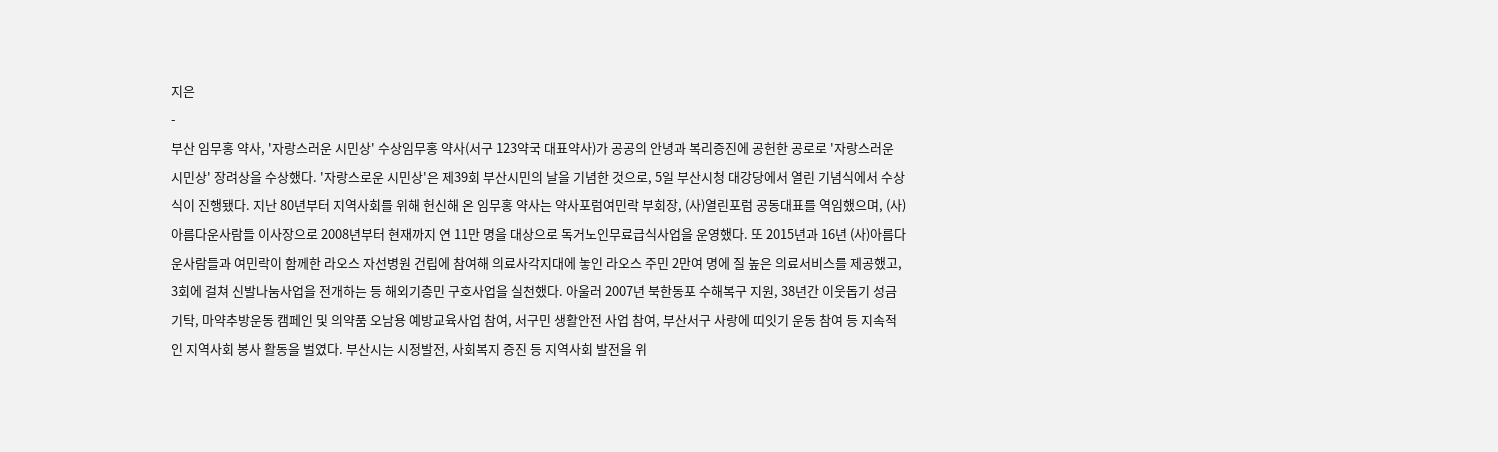지은
-
부산 임무홍 약사, '자랑스러운 시민상' 수상임무홍 약사(서구 123약국 대표약사)가 공공의 안녕과 복리증진에 공헌한 공로로 '자랑스러운 시민상' 장려상을 수상했다. '자랑스로운 시민상'은 제39회 부산시민의 날을 기념한 것으로, 5일 부산시청 대강당에서 열린 기념식에서 수상식이 진행됐다. 지난 80년부터 지역사회를 위해 헌신해 온 임무홍 약사는 약사포럼여민락 부회장, (사)열린포럼 공동대표를 역임했으며, (사)아름다운사람들 이사장으로 2008년부터 현재까지 연 11만 명을 대상으로 독거노인무료급식사업을 운영했다. 또 2015년과 16년 (사)아름다운사람들과 여민락이 함께한 라오스 자선병원 건립에 참여해 의료사각지대에 놓인 라오스 주민 2만여 명에 질 높은 의료서비스를 제공했고, 3회에 걸쳐 신발나눔사업을 전개하는 등 해외기층민 구호사업을 실천했다. 아울러 2007년 북한동포 수해복구 지원, 38년간 이웃돕기 성금 기탁, 마약추방운동 캠페인 및 의약품 오남용 예방교육사업 참여, 서구민 생활안전 사업 참여, 부산서구 사랑에 띠잇기 운동 참여 등 지속적인 지역사회 봉사 활동을 벌였다. 부산시는 시정발전, 사회복지 증진 등 지역사회 발전을 위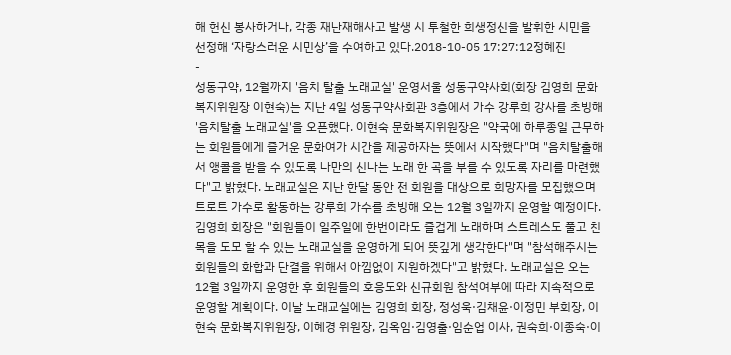해 헌신 봉사하거나, 각종 재난재해사고 발생 시 투철한 희생정신을 발휘한 시민을 선정해 ‘자랑스러운 시민상’을 수여하고 있다.2018-10-05 17:27:12정혜진
-
성동구약, 12월까지 '음치 탈출 노래교실' 운영서울 성동구약사회(회장 김영희 문화복지위원장 이현숙)는 지난 4일 성동구약사회관 3층에서 가수 강루희 강사를 초빙해 '음치탈출 노래교실'을 오픈했다. 이현숙 문화복지위원장은 "약국에 하루종일 근무하는 회원들에게 즐거운 문화여가 시간을 제공하자는 뜻에서 시작했다"며 "음치탈출해서 앵콜을 받을 수 있도록 나만의 신나는 노래 한 곡을 부를 수 있도록 자리를 마련했다"고 밝혔다. 노래교실은 지난 한달 동안 전 회원을 대상으로 희망자를 모집했으며 트로트 가수로 활동하는 강루희 가수를 초빙해 오는 12월 3일까지 운영할 예정이다. 김영희 회장은 "회원들이 일주일에 한번이라도 즐겁게 노래하며 스트레스도 풀고 친목을 도모 할 수 있는 노래교실을 운영하게 되어 뜻깊게 생각한다"며 "참석해주시는 회원들의 화합과 단결을 위해서 아낌없이 지원하겠다"고 밝혔다. 노래교실은 오는 12월 3일까지 운영한 후 회원들의 호응도와 신규회원 참석여부에 따라 지속적으로 운영할 계획이다. 이날 노래교실에는 김영희 회장, 정성욱·김채윤·이정민 부회장, 이현숙 문화복지위원장, 이혜경 위원장, 김옥임·김영출·임순업 이사, 권숙희·이종숙·이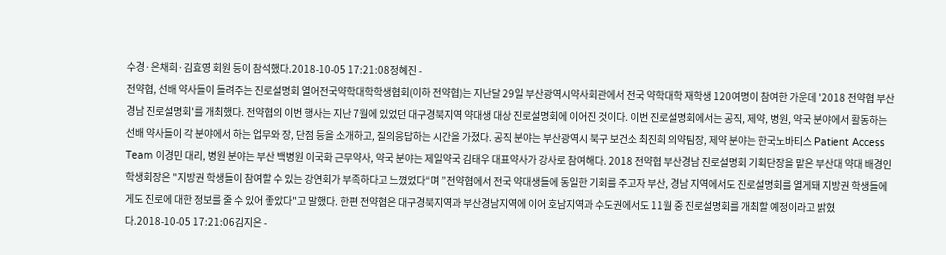수경·은채희·김효영 회원 등이 참석했다.2018-10-05 17:21:08정혜진 -
전약협, 선배 약사들이 들려주는 진로설명회 열어전국약학대학학생협회(이하 전약협)는 지난달 29일 부산광역시약사회관에서 전국 약학대학 재학생 120여명이 참여한 가운데 '2018 전약협 부산경남 진로설명회'를 개최했다. 전약협의 이번 행사는 지난 7월에 있었던 대구경북지역 약대생 대상 진로설명회에 이어진 것이다. 이번 진로설명회에서는 공직, 제약, 병원, 약국 분야에서 활동하는 선배 약사들이 각 분야에서 하는 업무와 장, 단점 등을 소개하고, 질의응답하는 시간을 가졌다. 공직 분야는 부산광역시 북구 보건소 최진희 의약팀장, 제약 분야는 한국노바티스 Patient Access Team 이경민 대리, 병원 분야는 부산 백병원 이국화 근무약사, 약국 분야는 제일약국 김태우 대표약사가 강사로 참여해다. 2018 전약협 부산경남 진로설명회 기획단장을 맡은 부산대 약대 배경인 학생회장은 "지방권 학생들이 참여할 수 있는 강연회가 부족하다고 느꼈었다“며 ”전약협에서 전국 약대생들에 동일한 기회를 주고자 부산, 경남 지역에서도 진로설명회를 열게돼 지방권 학생들에게도 진로에 대한 정보를 줄 수 있어 좋았다"고 말했다. 한편 전약협은 대구경북지역과 부산경남지역에 이어 호남지역과 수도권에서도 11월 중 진로설명회를 개최할 예정이라고 밝혔다.2018-10-05 17:21:06김지은 -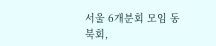서울 6개분회 모임 동북회,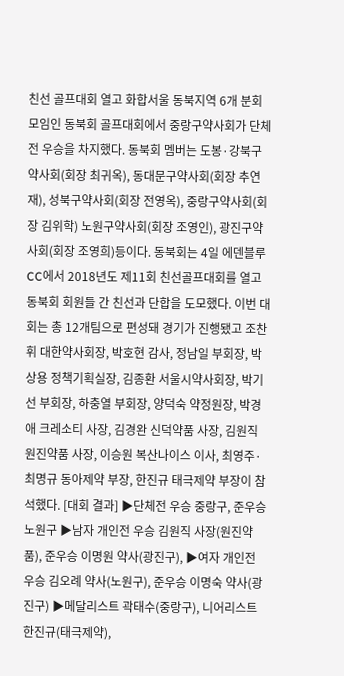친선 골프대회 열고 화합서울 동북지역 6개 분회 모임인 동북회 골프대회에서 중랑구약사회가 단체전 우승을 차지했다. 동북회 멤버는 도봉·강북구 약사회(회장 최귀옥), 동대문구약사회(회장 추연재), 성북구약사회(회장 전영옥), 중랑구약사회(회장 김위학) 노원구약사회(회장 조영인), 광진구약사회(회장 조영희)등이다. 동북회는 4일 에덴블루CC에서 2018년도 제11회 친선골프대회를 열고 동북회 회원들 간 친선과 단합을 도모했다. 이번 대회는 총 12개팀으로 편성돼 경기가 진행됐고 조찬휘 대한약사회장, 박호현 감사, 정남일 부회장, 박상용 정책기획실장, 김종환 서울시약사회장, 박기선 부회장, 하충열 부회장, 양덕숙 약정원장, 박경애 크레소티 사장, 김경완 신덕약품 사장, 김원직 원진약품 사장, 이승원 복산나이스 이사, 최영주·최명규 동아제약 부장, 한진규 태극제약 부장이 참석했다. [대회 결과] ▶단체전 우승 중랑구, 준우승 노원구 ▶남자 개인전 우승 김원직 사장(원진약품), 준우승 이명원 약사(광진구), ▶여자 개인전 우승 김오례 약사(노원구), 준우승 이명숙 약사(광진구) ▶메달리스트 곽태수(중랑구), 니어리스트 한진규(태극제약),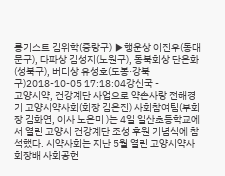롱기스트 김위학(중랑구) ▶행운상 이진우(동대문구), 다파상 김성지(노원구), 동북회상 단온화(성북구), 버디상 유성호(도봉·강북구)2018-10-05 17:18:04강신국 -
고양시약, 건강계단 사업으로 약손사랑 전해경기 고양시약사회(회장 김은진) 사회참여팀(부회장 김화연, 이사 노은미 )는 4일 일산초등학교에서 열린 고양시 건강계단 조성 후원 기념식에 참석했다. 시약사회는 지난 5월 열린 고양시약사회장배 사회공헌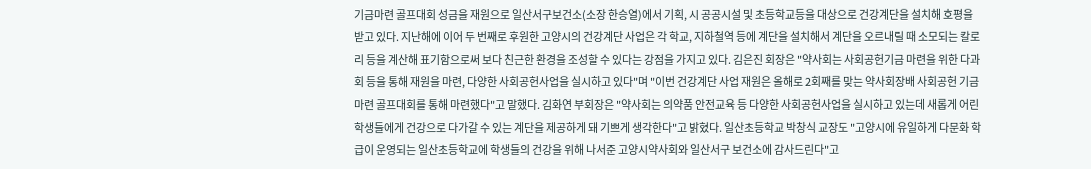기금마련 골프대회 성금을 재원으로 일산서구보건소(소장 한승열)에서 기획, 시 공공시설 및 초등학교등을 대상으로 건강계단을 설치해 호평을 받고 있다. 지난해에 이어 두 번째로 후원한 고양시의 건강계단 사업은 각 학교, 지하철역 등에 계단을 설치해서 계단을 오르내릴 때 소모되는 칼로리 등을 계산해 표기함으로써 보다 친근한 환경을 조성할 수 있다는 강점을 가지고 있다. 김은진 회장은 "약사회는 사회공헌기금 마련을 위한 다과회 등을 통해 재원을 마련, 다양한 사회공헌사업을 실시하고 있다"며 "이번 건강계단 사업 재원은 올해로 2회째를 맞는 약사회장배 사회공헌 기금마련 골프대회를 통해 마련했다"고 말했다. 김화연 부회장은 "약사회는 의약품 안전교육 등 다양한 사회공헌사업을 실시하고 있는데 새롭게 어린 학생들에게 건강으로 다가갈 수 있는 계단을 제공하게 돼 기쁘게 생각한다"고 밝혔다. 일산초등학교 박창식 교장도 "고양시에 유일하게 다문화 학급이 운영되는 일산초등학교에 학생들의 건강을 위해 나서준 고양시약사회와 일산서구 보건소에 감사드린다"고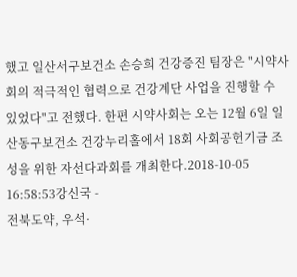했고 일산서구보건소 손승희 건강증진 팀장은 "시약사회의 적극적인 협력으로 건강계단 사업을 진행할 수 있었다"고 전했다. 한편 시약사회는 오는 12월 6일 일산동구보건소 건강누리홀에서 18회 사회공헌기금 조성을 위한 자선다과회를 개최한다.2018-10-05 16:58:53강신국 -
전북도약, 우석·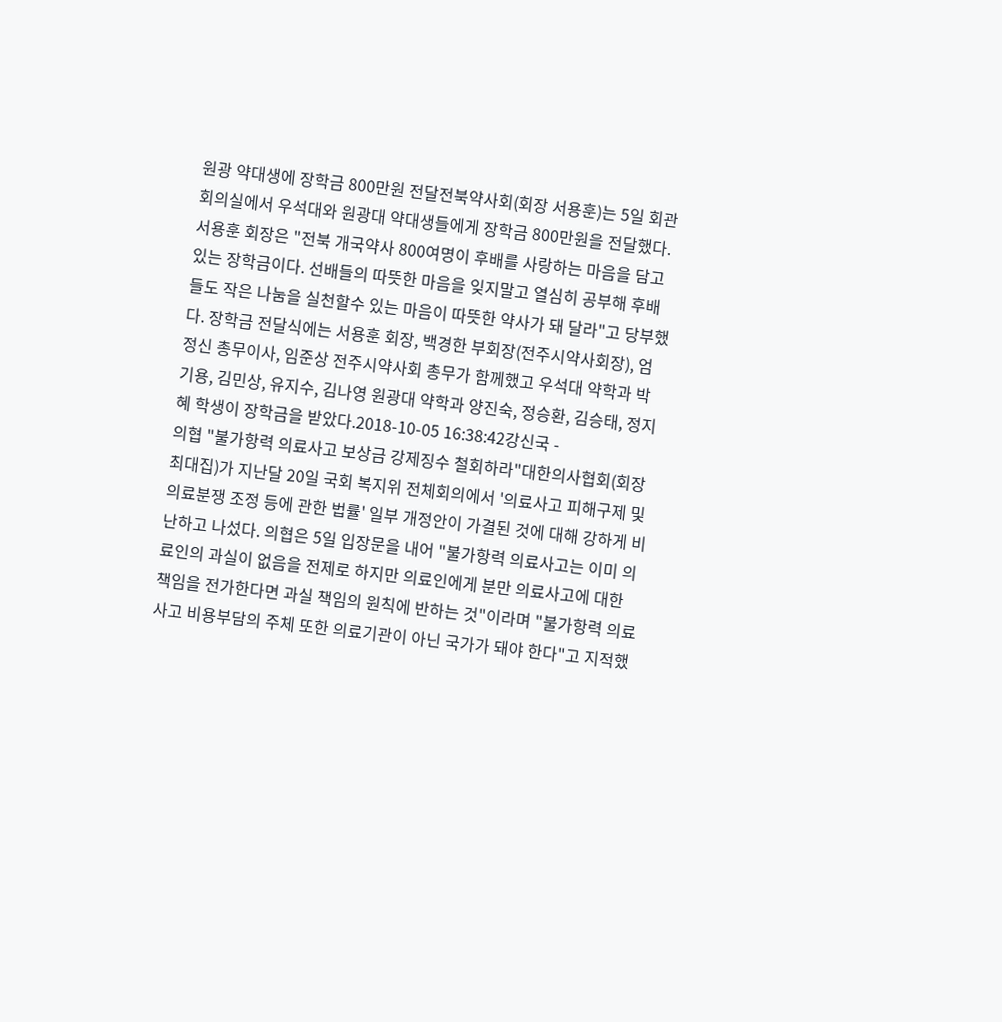원광 약대생에 장학금 800만원 전달전북약사회(회장 서용훈)는 5일 회관 회의실에서 우석대와 원광대 약대생들에게 장학금 800만원을 전달했다. 서용훈 회장은 "전북 개국약사 800여명이 후배를 사랑하는 마음을 담고 있는 장학금이다. 선배들의 따뜻한 마음을 잊지말고 열심히 공부해 후배들도 작은 나눔을 실천할수 있는 마음이 따뜻한 약사가 돼 달라"고 당부했다. 장학금 전달식에는 서용훈 회장, 백경한 부회장(전주시약사회장), 엄정신 총무이사, 임준상 전주시약사회 총무가 함께했고 우석대 약학과 박기용, 김민상, 유지수, 김나영 원광대 약학과 양진숙, 정승환, 김승태, 정지혜 학생이 장학금을 받았다.2018-10-05 16:38:42강신국 -
의협 "불가항력 의료사고 보상금 강제징수 철회하라"대한의사협회(회장 최대집)가 지난달 20일 국회 복지위 전체회의에서 '의료사고 피해구제 및 의료분쟁 조정 등에 관한 법률' 일부 개정안이 가결된 것에 대해 강하게 비난하고 나섰다. 의협은 5일 입장문을 내어 "불가항력 의료사고는 이미 의료인의 과실이 없음을 전제로 하지만 의료인에게 분만 의료사고에 대한 책임을 전가한다면 과실 책임의 원칙에 반하는 것"이라며 "불가항력 의료사고 비용부담의 주체 또한 의료기관이 아닌 국가가 돼야 한다"고 지적했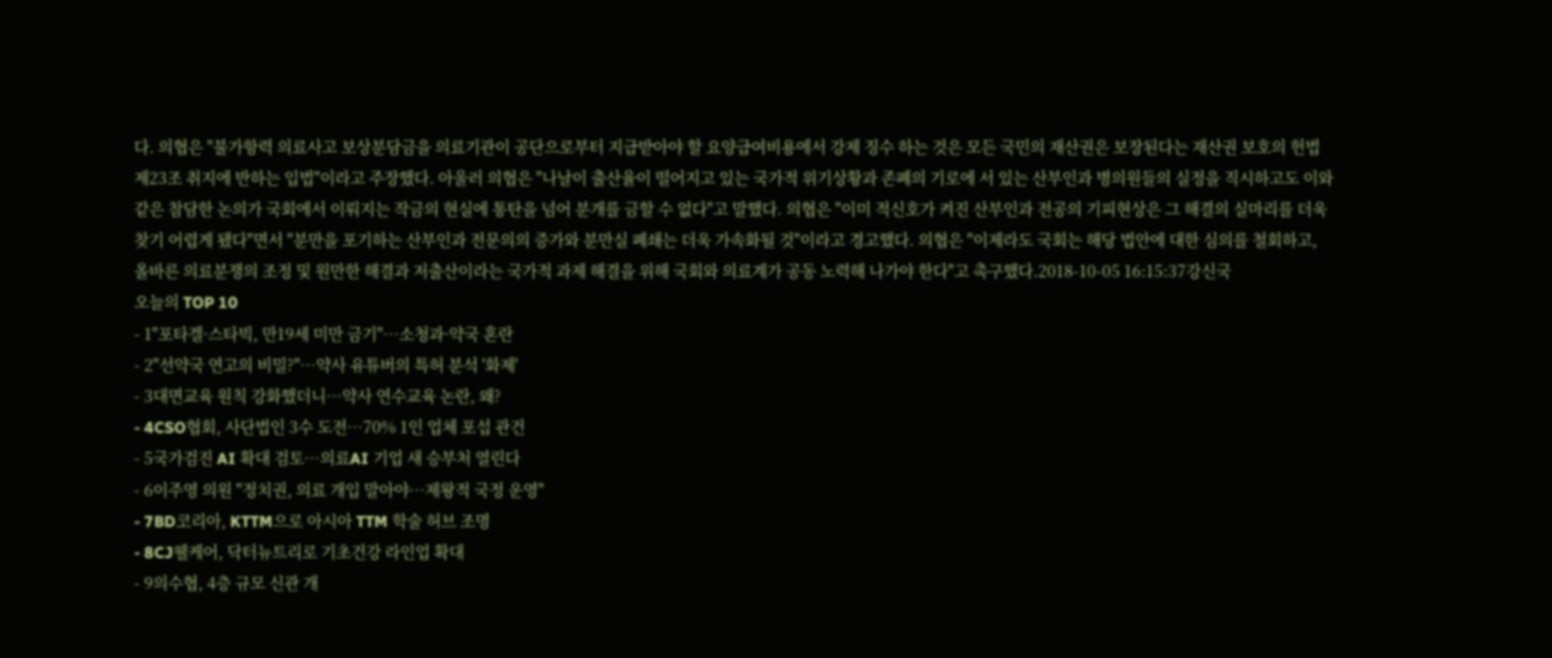다. 의협은 "불가항력 의료사고 보상분담금을 의료기관이 공단으로부터 지급받아야 할 요양급여비용에서 강제 징수 하는 것은 모든 국민의 재산권은 보장된다는 재산권 보호의 헌법 제23조 취지에 반하는 입법"이라고 주장했다. 아울러 의협은 "나날이 출산율이 떨어지고 있는 국가적 위기상황과 존폐의 기로에 서 있는 산부인과 병의원들의 실정을 직시하고도 이와 같은 참담한 논의가 국회에서 이뤄지는 작금의 현실에 통탄을 넘어 분개를 금할 수 없다"고 말했다. 의협은 "이미 적신호가 켜진 산부인과 전공의 기피현상은 그 해결의 실마리를 더욱 찾기 어렵게 됐다"면서 "분만을 포기하는 산부인과 전문의의 증가와 분만실 폐쇄는 더욱 가속화될 것"이라고 경고했다. 의협은 "이제라도 국회는 해당 법안에 대한 심의를 철회하고, 올바른 의료분쟁의 조정 및 원만한 해결과 저출산이라는 국가적 과제 해결을 위해 국회와 의료계가 공동 노력해 나가야 한다"고 촉구했다.2018-10-05 16:15:37강신국
오늘의 TOP 10
- 1"포타겔·스타빅, 만19세 미만 금기"…소청과·약국 혼란
- 2"선약국 연고의 비밀?"…약사 유튜버의 특허 분석 '화제'
- 3대면교육 원칙 강화했더니…약사 연수교육 논란, 왜?
- 4CSO협회, 사단법인 3수 도전…70% 1인 업체 포섭 관건
- 5국가검진 AI 확대 검토…의료AI 기업 새 승부처 열린다
- 6이주영 의원 "정치권, 의료 개입 말아야…제왕적 국정 운영"
- 7BD코리아, KTTM으로 아시아 TTM 학술 허브 조명
- 8CJ웰케어, 닥터뉴트리로 기초건강 라인업 확대
- 9의수협, 4층 규모 신관 개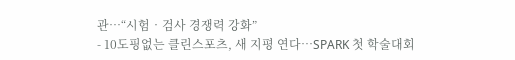관…“시험‧검사 경쟁력 강화”
- 10도핑없는 클린스포츠, 새 지평 연다…SPARK 첫 학술대회